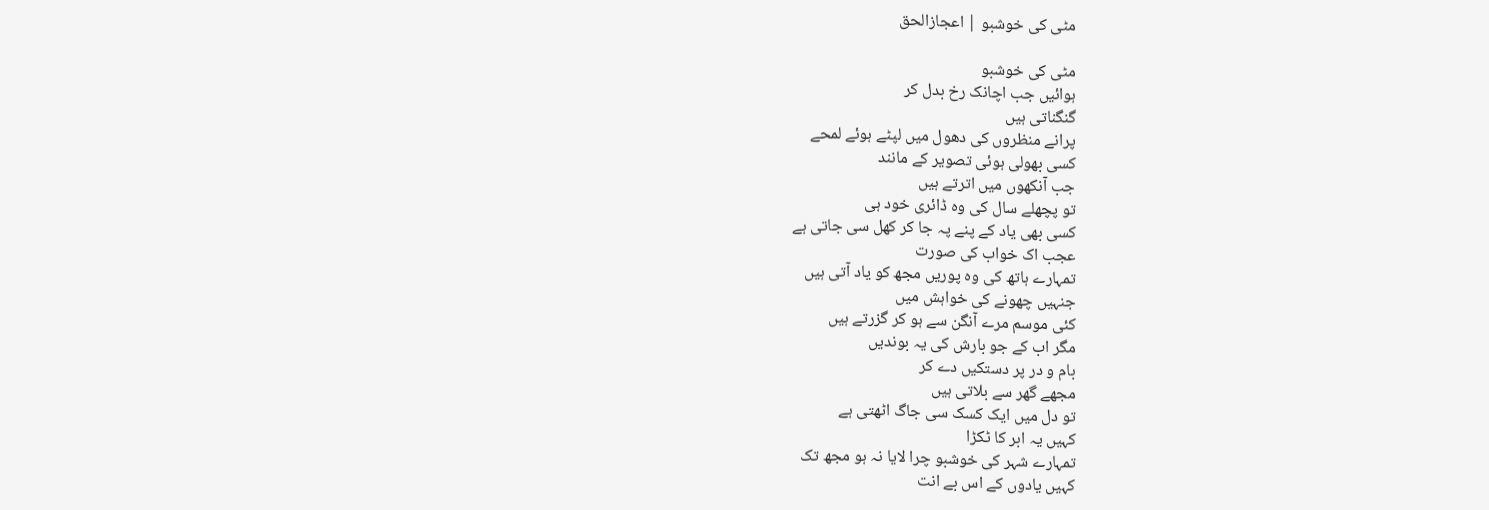مٹی کی خوشبو | اعجازالحق

مٹی کی خوشبو
ہوائیں جب اچانک رخ بدل کر
گنگناتی ہیں
پرانے منظروں کی دھول میں لپٹے ہوئے لمحے
کسی بھولی ہوئی تصویر کے مانند
جب آنکھوں میں اترتے ہیں
تو پچھلے سال کی وہ ڈائری خود ہی
کسی بھی یاد کے پنے پہ جا کر کھل سی جاتی ہے
عجب اک خواب کی صورت
تمہارے ہاتھ کی وہ پوریں مجھ کو یاد آتی ہیں
جنہیں چھونے کی خواہش میں
کئی موسم مرے آنگن سے ہو کر گزرتے ہیں
مگر اب کے جو بارش کی یہ بوندیں
بام و در پر دستکیں دے کر
مجھے گھر سے بلاتی ہیں
تو دل میں ایک کسک سی جاگ اٹھتی ہے
کہیں یہ ابر کا ٹکڑا
تمہارے شہر کی خوشبو چرا لایا نہ ہو مجھ تک
کہیں یادوں کے اس بے انت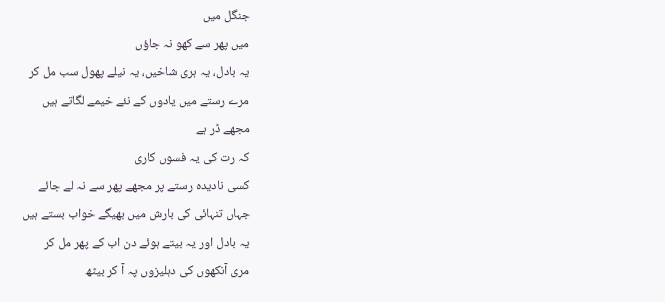جنگل میں
میں پھر سے کھو نہ جاؤں
یہ بادل، یہ ہری شاخیں، یہ نیلے پھول سب مل کر
مرے رستے میں یادوں کے نئے خیمے لگاتے ہیں
مجھے ڈر ہے
کہ رت کی یہ فسوں کاری
کسی نادیدہ رستے پر مجھے پھر سے نہ لے جائے
جہاں تنہائی کی بارش میں بھیگے خواب بستے ہیں
یہ بادل اور یہ بیتے ہوئے دن اب کے پھر مل کر
مری آنکھوں کی دہلیزوں پہ آ کر بیٹھ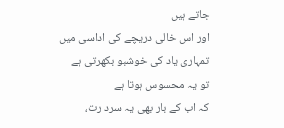جاتے ہیں
اور اس خالی دریچے کی اداسی میں
تمہاری یاد کی خوشبو بکھرتی ہے
تو یہ محسوس ہوتا ہے
کہ اب کے بار بھی یہ سرد رت،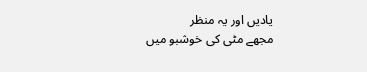یادیں اور یہ منظر
مجھے مٹی کی خوشبو میں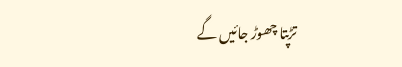تڑپتا چھوڑ جائیں گے